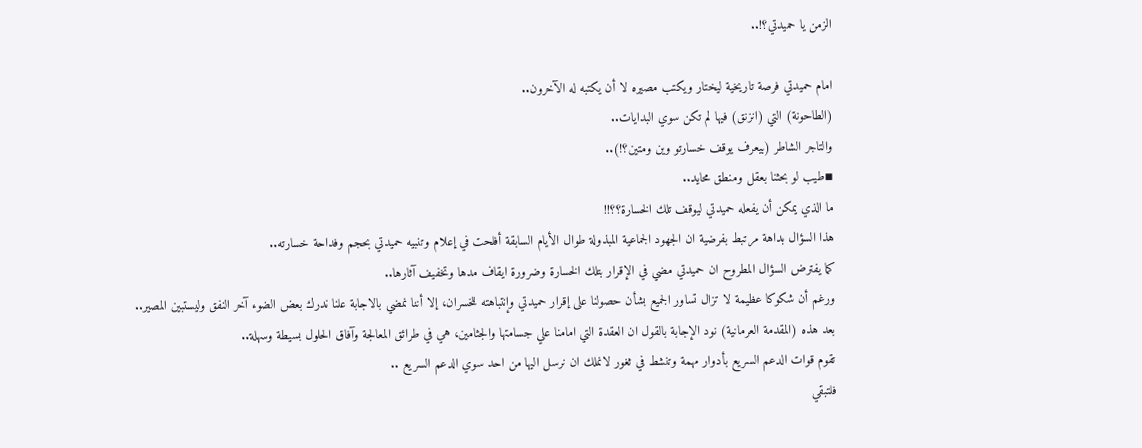الزمن يا حميدتي؟!..

امام حميدتي فرصة تاريخية ليختار ويكتب مصيره لا أن يكتبه له الآخرون..
(الطاحونة) التي (انزنق) فيها لم تكن سوي البدايات..
والتاجر الشاطر (بيعرف يوقف خسارتو وين ومتين؟!)..
▪طيب لو بحثنا بعقل ومنطق محايد..
ما الذي يمكن أن يفعله حميدتي ليوقف تلك الخسارة؟؟!!
هذا السؤال بداهة مرتبط بفرضية ان الجهود الجماعية المبذولة طوال الأيام السابقة أفلحت في إعلام وتنبيه حميدتي بحجم وفداحة خسارته..
كما يفترض السؤال المطروح ان حميدتي مضي في الإقرار بتلك الخسارة وضرورة ايقاف مدها وتخفيف آثارها..
ورغم أن شكوكا عظيمة لا تزال تساور الجميع بشأن حصولنا على إقرار حميدتي وإنتباهته للخسران، إلا أننا نمضي بالاجابة علنا ندرك بعض الضوء آخر النفق وليستبين المصير..
بعد هذه (المقدمة العرمانية) نود الإجابة بالقول ان العقدة التي امامنا علي جسامتها والجثامين، هي في طرائق المعالجة وآفاق الحلول بسيطة وسهلة..
تقوم قوات الدعم السريع بأدوار مهمة وتنشط في ثغور لانملك ان نرسل اليها من احد سوي الدعم السريع ..
فلتبقي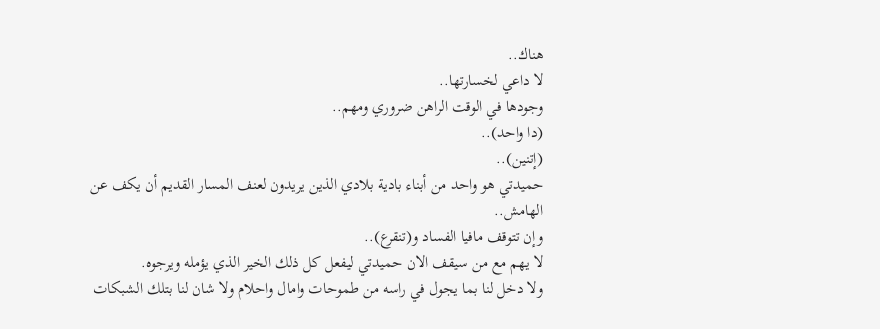هناك..
لا داعي لخسارتها..
وجودها في الوقت الراهن ضروري ومهم..
(دا واحد)..
(إتنين)..
حميدتي هو واحد من أبناء بادية بلادي الذين يريدون لعنف المسار القديم أن يكف عن الهامش..
وإن تتوقف مافيا الفساد و(تنقرع)..
لا يهم مع من سيقف الان حميدتي ليفعل كل ذلك الخير الذي يؤمله ويرجوه.
ولا دخل لنا بما يجول في راسه من طموحات وامال واحلام ولا شان لنا بتلك الشبكات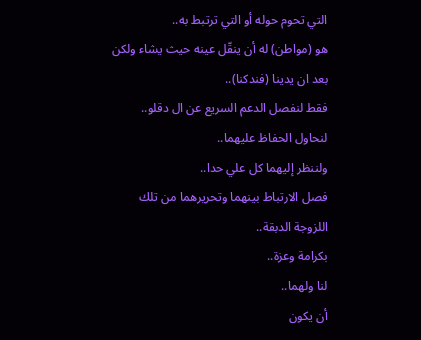التي تحوم حوله أو التي ترتبط به..
هو (مواطن) له أن ينقّل عينه حيث يشاء ولكن بعد ان يدينا (فندكنا)..
فقط لنفصل الدعم السريع عن ال دقلو..
لنحاول الحفاظ عليهما..
ولننظر إليهما كل علي حدا..
فصل الارتباط بينهما وتحريرهما من تلك اللزوجة الدبقة..
بكرامة وعزة..
لنا ولهما..
أن يكون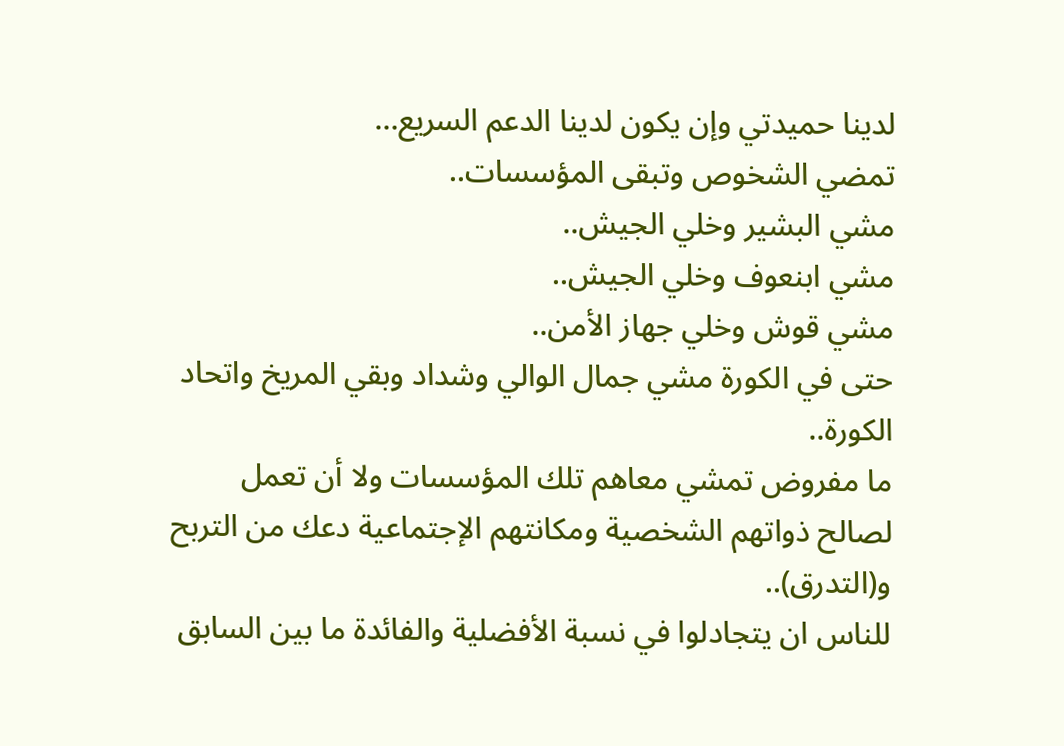لدينا حميدتي وإن يكون لدينا الدعم السريع…
تمضي الشخوص وتبقى المؤسسات..
مشي البشير وخلي الجيش..
مشي ابنعوف وخلي الجيش..
مشي قوش وخلي جهاز الأمن..
حتى في الكورة مشي جمال الوالي وشداد وبقي المريخ واتحاد الكورة..
ما مفروض تمشي معاهم تلك المؤسسات ولا أن تعمل لصالح ذواتهم الشخصية ومكانتهم الإجتماعية دعك من التربح و(التدرق)..
للناس ان يتجادلوا في نسبة الأفضلية والفائدة ما بين السابق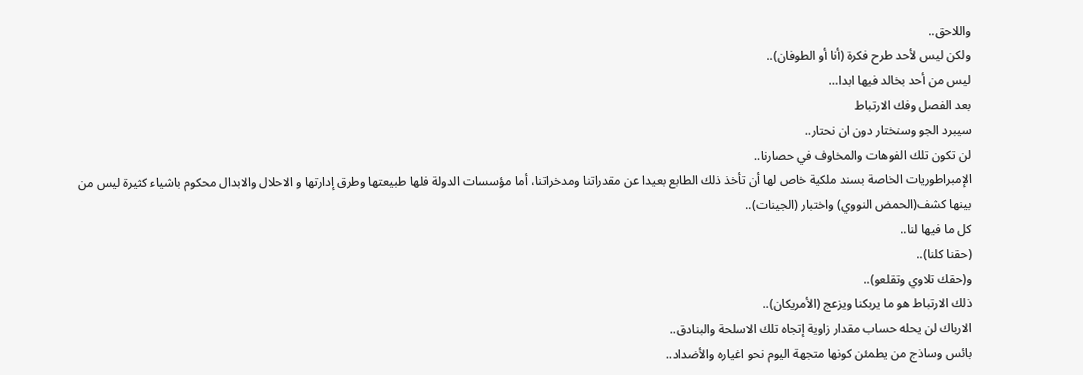واللاحق..
ولكن ليس لأحد طرح فكرة (أنا أو الطوفان)..
ليس من أحد بخالد فيها ابدا…
بعد الفصل وفك الارتباط
سيبرد الجو وسنختار دون ان نحتار..
لن تكون تلك الفوهات والمخاوف في حصارنا..
الإمبراطوريات الخاصة بسند ملكية خاص لها أن تأخذ ذلك الطابع بعيدا عن مقدراتنا ومدخراتنا، أما مؤسسات الدولة فلها طبيعتها وطرق إدارتها و الاحلال والابدال محكوم باشياء كثيرة ليس من بينها كشف(الحمض النووي) واختبار (الجينات)..
كل ما فيها لنا..
(حقنا كلنا)..
و(حقك تلاوي وتقلعو)..
ذلك الارتباط هو ما يربكنا ويزعج (الأمريكان)..
الارباك لن يحله حساب مقدار زاوية إتجاه تلك الاسلحة والبنادق..
بائس وساذج من يطمئن كونها متجهة اليوم نحو اغياره والأضداد..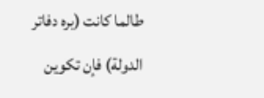طالما كانت (بره دفاتر الدولة) فإن تكوين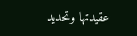عقيدتها وتحديد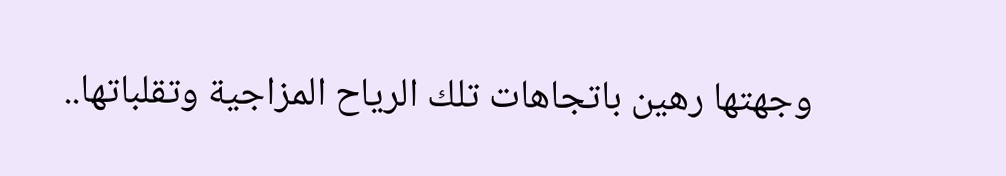وجهتها رهين باتجاهات تلك الرياح المزاجية وتقلباتها..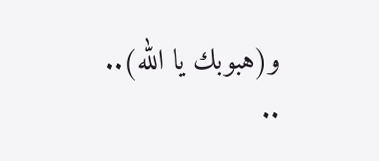و(هبوبك يا الله).. ..